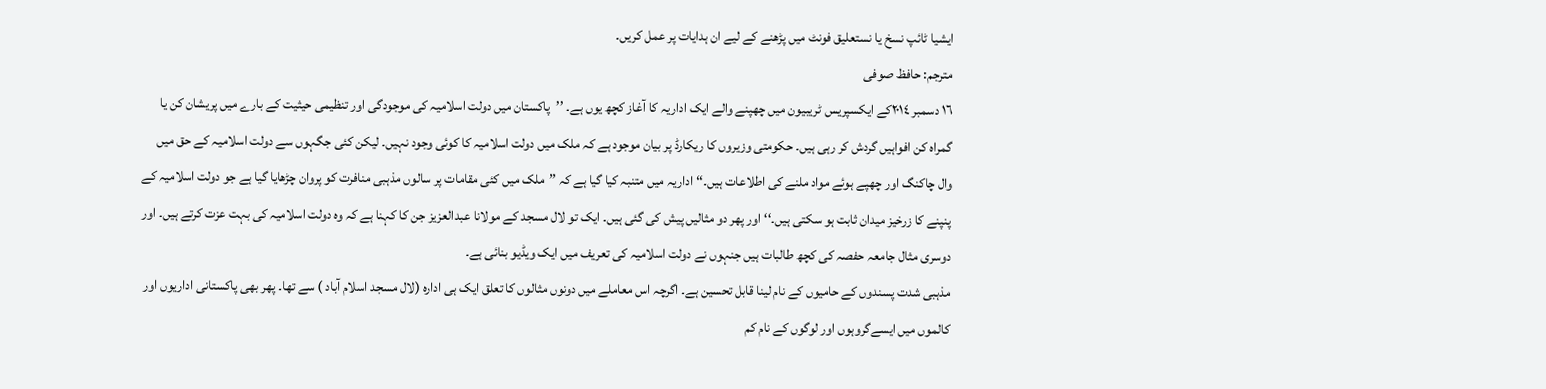ایشیا ٹائپ نسخ یا نستعلیق فونٹ میں پڑھنے کے لیے ان ہدایات پر عمل کریں۔
مترجم: حافظ صوفی
١٦ دسمبر ٢٠١٤کے ایکسپریس ٹریبیون میں چھپنے والے ایک اداریہ کا آغاز کچھ یوں ہے۔ ’’پاکستان میں دولت اسلامیہ کی موجودگی اور تنظیمی حیثیت کے بارے میں پریشان کن یا گمراہ کن افواہیں گردش کر رہی ہیں۔ حکومتی وزیروں کا ریکارڈ پر بیان موجود ہے کہ ملک میں دولت اسلامیہ کا کوئی وجود نہیں۔ لیکن کئی جگہوں سے دولت اسلامیہ کے حق میں وال چاکنگ اور چھپے ہوئے مواد ملنے کی اطلاعات ہیں۔‘‘ اداریہ میں متنبہ کیا گیا ہے کہ ’’ملک میں کئی مقامات پر سالوں مذہبی منافرت کو پروان چڑھایا گیا ہے جو دولت اسلامیہ کے پنپنے کا زرخیز میدان ثابت ہو سکتی ہیں۔‘‘ اور پھر دو مثالیں پیش کی گئی ہیں۔ ایک تو لال مسجد کے مولانا عبدالعزیز جن کا کہنا ہے کہ وہ دولت اسلامیہ کی بہت عزت کرتے ہیں۔ اور دوسری مثال جامعہ حفصہ کی کچھ طالبات ہیں جنہوں نے دولت اسلامیہ کی تعریف میں ایک ویڈیو بنائی ہے۔
مذہبی شدت پسندوں کے حامیوں کے نام لینا قابل تحسین ہے۔ اگرچہ اس معاملے میں دونوں مثالوں کا تعلق ایک ہی ادارہ (لال مسجد اسلام آباد ) سے تھا۔ پھر بھی پاکستانی اداریوں اور کالموں میں ایسےگروہوں اور لوگوں کے نام کم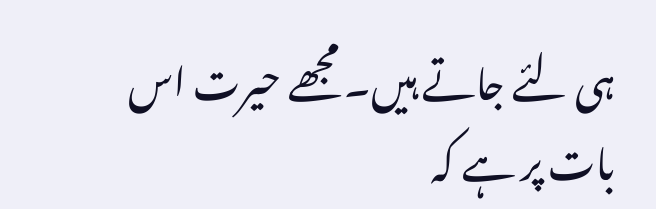ہی لئے جاتے ہیں۔ مجھے حیرت اس بات پر ہے کہ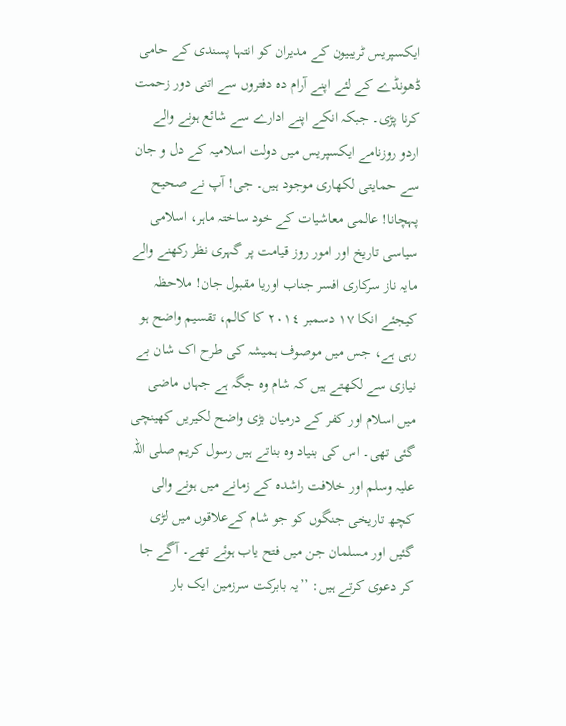ایکسپریس ٹریبیون کے مدیران کو انتہا پسندی کے حامی ڈھونڈے کے لئے اپنے آرام دہ دفتروں سے اتنی دور زحمت کرنا پڑی۔ جبکہ انکے اپنے ادارے سے شائع ہونے والے اردو روزنامے ایکسپریس میں دولت اسلامیہ کے دل و جان سے حمایتی لکھاری موجود ہیں۔ جی! آپ نے صحیح پہچانا! عالمی معاشیات کے خود ساختہ ماہر، اسلامی سیاسی تاریخ اور امور روز قیامت پر گہری نظر رکھنے والے مایہ ناز سرکاری افسر جناب اوریا مقبول جان! ملاحظہ کیجئے انکا ١٧ دسمبر ٢٠١٤ کا کالم، تقسیم واضح ہو رہی ہے، جس میں موصوف ہمیشہ کی طرح اک شان بے نیازی سے لکھتے ہیں کہ شام وہ جگہ ہے جہاں ماضی میں اسلام اور کفر کے درمیان بڑی واضح لکیریں کھینچی گئی تھی۔ اس کی بنیاد وہ بناتے ہیں رسول کریم صلی اللہ علیہ وسلم اور خلافت راشدہ کے زمانے میں ہونے والی کچھ تاریخی جنگوں کو جو شام کےعلاقوں میں لڑی گئیں اور مسلمان جن میں فتح یاب ہوئے تھے۔ آگے جا کر دعوی کرتے ہیں: ’’یہ بابرکت سرزمین ایک بار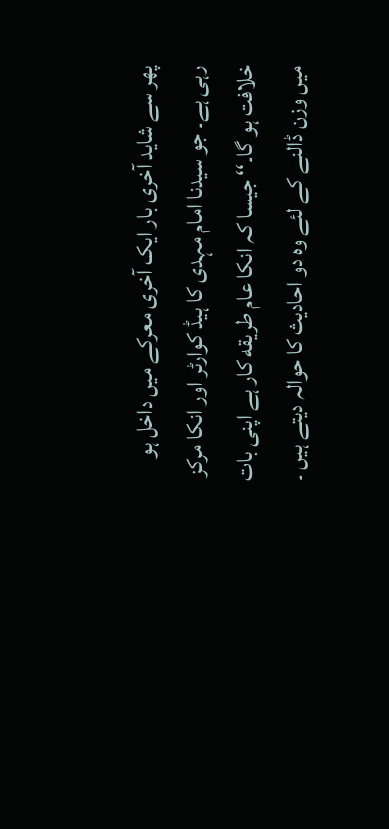پھر سے شاید آخری بار ایک آخری معرکے میں داخل ہو رہی ہے۔ جو سیدنا امام مہدی کا ہیڈ کوارٹر اور انکا مرکز خلافت ہو گا۔‘‘ جیسا کہ انکا عام طریقه کار ہے اپنی بات میں وزن ڈالنے کے لئے وہ دو احادیث کا حوالہ دیتے ہیں ۔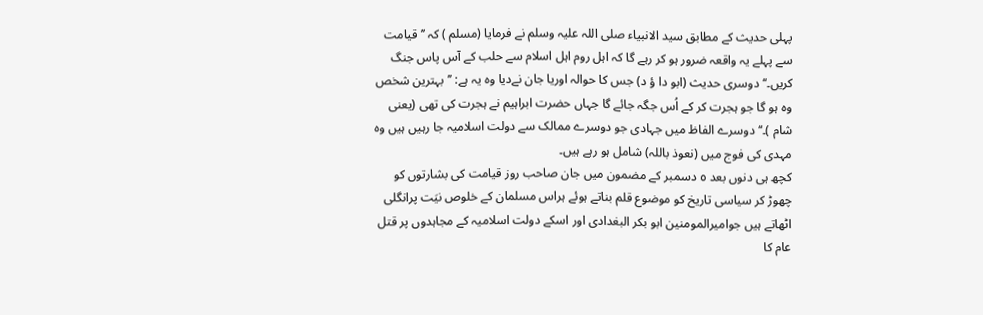پہلی حدیث کے مطابق سید الانبیاء صلی اللہ علیہ وسلم نے فرمایا (مسلم ) کہ ’’قیامت سے پہلے یہ واقعہ ضرور ہو کر رہے گا کہ اہل روم اہل اسلام سے حلب کے آس پاس جنگ کریں۔‘‘ دوسری حدیث (ابو دا ؤ د) جس کا حوالہ اوریا جان نےدیا وہ یہ ہے: ’’بہترین شخص وہ ہو گا جو ہجرت کر کے اُس جگہ جائے گا جہاں حضرت ابراہیم نے ہجرت کی تھی (یعنی شام )۔‘‘ دوسرے الفاظ میں جہادی جو دوسرے ممالک سے دولت اسلامیہ جا رہیں ہیں وہ مہدی کی فوج میں (نعوذ باللہ) شامل ہو رہے ہیں۔
کچھ ہی دنوں بعد ٥ دسمبر کے مضمون میں جان صاحب روز قیامت کی بشارتوں کو چھوڑ کر سیاسی تاریخ کو موضوع قلم بناتے ہوئے ہراس مسلمان کے خلوص نیَت پرانگلی اٹھاتے ہیں جوامیرالمومنین ابو بکر البغدادی اور اسکے دولت اسلامیہ کے مجاہدوں پر قتل عام کا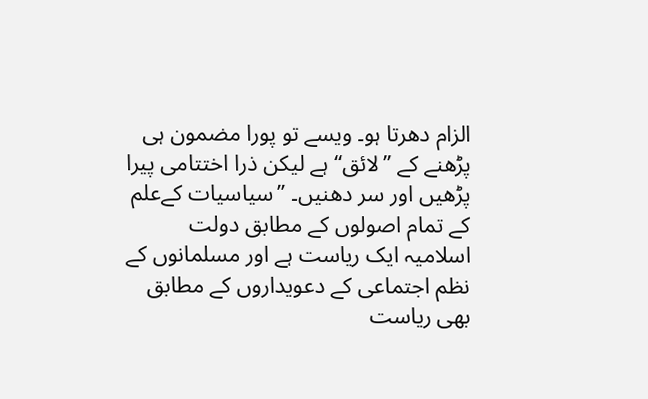الزام دھرتا ہو۔ ویسے تو پورا مضمون ہی پڑھنے کے ’’لائق‘‘ ہے لیکن ذرا اختتامی پیرا پڑھیں اور سر دھنیں۔ ’’سیاسیات کےعلم کے تمام اصولوں کے مطابق دولت اسلامیہ ایک ریاست ہے اور مسلمانوں کے نظم اجتماعی کے دعویداروں کے مطابق بھی ریاست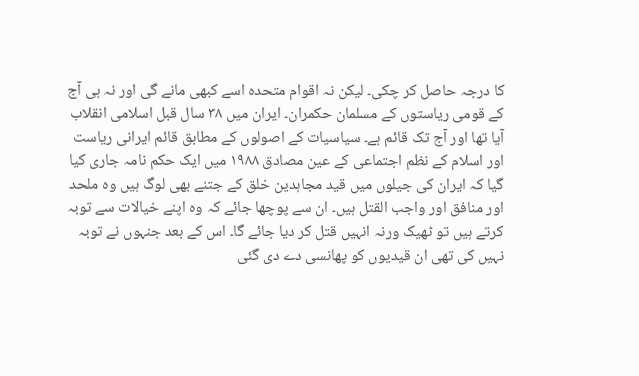کا درجہ حاصل کر چکی۔ لیکن نہ اقوام متحدہ اسے کبھی مانے گی اور نہ ہی آج کے قومی ریاستوں کے مسلمان حکمران۔ ایران میں ۳۸ سال قبل اسلامی انقلاب آیا تھا اور آج تک قائم ہے۔ سیاسیات کے اصولوں کے مطابق قائم ایرانی ریاست اور اسلام کے نظم اجتماعی کے عین مصادق ١٩٨٨ میں ایک حکم نامہ جاری کیا گیا کہ ایران کی جیلوں میں قید مجاہدین خلق کے جتنے بھی لوگ ہیں وہ ملحد اور منافق اور واجب القتل ہیں۔ ان سے پوچھا جائے کہ وہ اپنے خیالات سے توبہ کرتے ہیں تو ٹھیک ورنہ انہیں قتل کر دیا جائے گا۔ اس کے بعد جنہوں نے توبہ نہیں کی تھی ان قیدیوں کو پھانسی دے دی گئی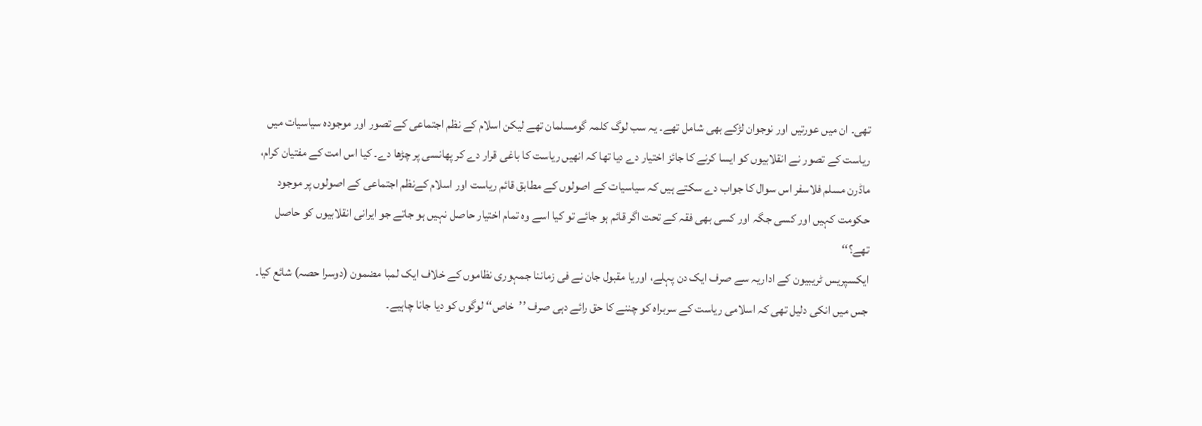تھی۔ ان میں عورتیں اور نوجوان لڑکے بھی شامل تھے۔ یہ سب لوگ کلمہ گومسلمان تھے لیکن اسلام کے نظم اجتماعی کے تصور اور موجودہ سیاسیات میں ریاست کے تصور نے انقلابیوں کو ایسا کرنے کا جائز اختیار دے دیا تھا کہ انھیں ریاست کا باغی قرار دے کر پھانسی پر چڑھا دے۔ کیا اس امت کے مفتیان کرام، ماڈرن مسلم فلاسفر اس سوال کا جواب دے سکتے ہیں کہ سیاسیات کے اصولوں کے مطابق قائم ریاست اور اسلام کےنظم اجتماعی کے اصولوں پر موجود حکومت کہیں اور کسی جگہ اور کسی بھی فقہ کے تحت اگر قائم ہو جائے تو کیا اسے وہ تمام اختیار حاصل نہیں ہو جاتے جو ایرانی انقلابیوں کو حاصل تھے؟‘‘
ایکسپریس ٹریبیون کے اداریہ سے صرف ایک دن پہلے، اوریا مقبول جان نے فی زماننا جمہوری نظاموں کے خلاف ایک لمبا مضمون (دوسرا حصہ) شائع کیا۔ جس میں انکی دلیل تھی کہ اسلامی ریاست کے سربراہ کو چننے کا حق رائے دہی صرف ’’خاص‘‘ لوگوں کو دیا جانا چاہیے۔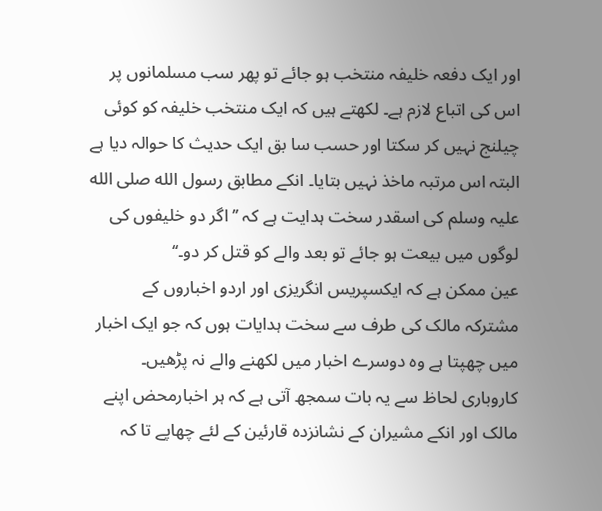اور ایک دفعہ خلیفہ منتخب ہو جائے تو پھر سب مسلمانوں پر اس کی اتباع لازم ہے۔ لکھتے ہیں کہ ایک منتخب خلیفہ کو کوئی چیلنج نہیں کر سکتا اور حسب سا بق ایک حدیث کا حوالہ دیا ہے البتہ اس مرتبہ ماخذ نہیں بتایا۔ انکے مطابق رسول الله صلی الله علیہ وسلم کی اسقدر سخت ہدایت ہے کہ ’’اگر دو خلیفوں کی لوگوں میں بیعت ہو جائے تو بعد والے کو قتل کر دو۔‘‘
عین ممکن ہے کہ ایکسپریس انگریزی اور اردو اخباروں کے مشترکہ مالک کی طرف سے سخت ہدایات ہوں کہ جو ایک اخبار میں چھپتا ہے وہ دوسرے اخبار میں لکھنے والے نہ پڑھیں۔ کاروباری لحاظ سے یہ بات سمجھ آتی ہے کہ ہر اخبارمحض اپنے مالک اور انکے مشیران کے نشانزدہ قارئین کے لئے چھاپے تا کہ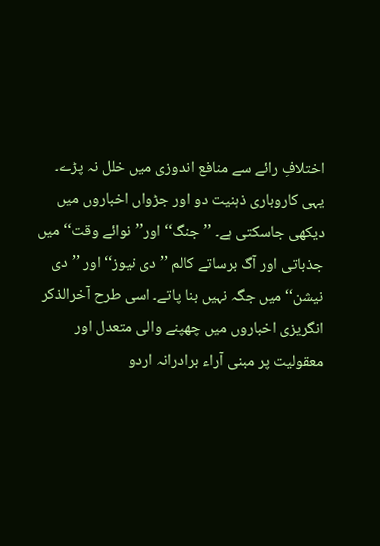اختلافِ رائے سے منافع اندوزی میں خلل نہ پڑے۔
یہی کاروباری ذہنیت دو اور جڑواں اخباروں میں دیکھی جاسکتی ہے۔ ’’جنگ‘‘ اور’’نوائے وقت‘‘ میں جذباتی اور آگ برساتے کالم ’’دی نیوز‘‘ اور ’’دی نیشن‘‘ میں جگہ نہیں بنا پاتے۔ اسی طرح آخرالذکر انگریزی اخباروں میں چھپنے والی متعدل اور معقولیت پر مبنی آراء برادرانہ اردو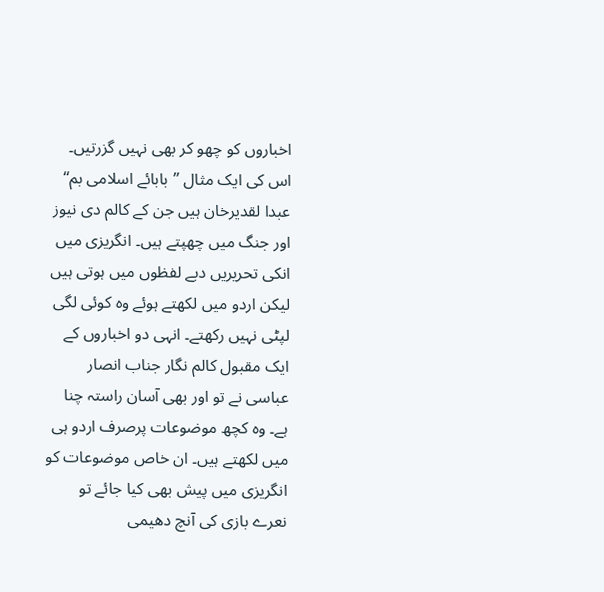اخباروں کو چھو کر بھی نہیں گزرتیں۔ اس کی ایک مثال ’’بابائے اسلامی بم‘‘ عبدا لقدیرخان ہیں جن کے کالم دی نیوز اور جنگ میں چھپتے ہیں۔ انگریزی میں انکی تحریریں دبے لفظوں میں ہوتی ہیں لیکن اردو میں لکھتے ہوئے وہ کوئی لگی لپٹی نہیں رکھتے۔ انہی دو اخباروں کے ایک مقبول کالم نگار جناب انصار عباسی نے تو اور بھی آسان راستہ چنا ہے۔ وہ کچھ موضوعات پرصرف اردو ہی میں لکھتے ہیں۔ ان خاص موضوعات کو انگریزی میں پیش بھی کیا جائے تو نعرے بازی کی آنچ دھیمی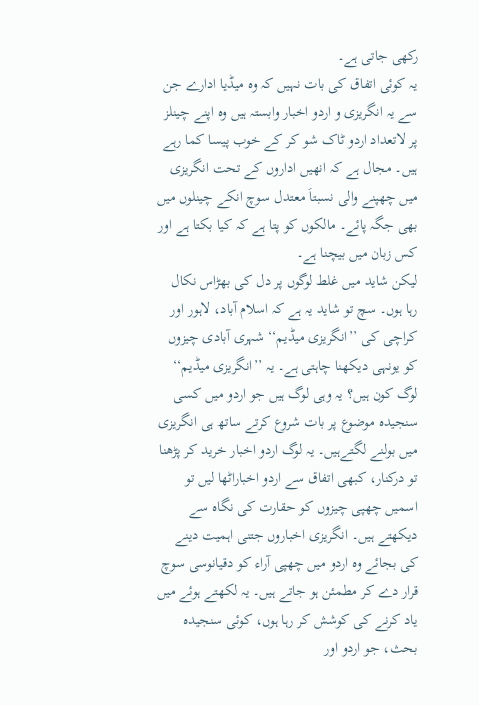رکھی جاتی ہے۔
یہ کوئی اتفاق کی بات نہیں کہ وہ میڈیا ادارے جن سے یہ انگریزی و اردو اخبار وابستہ ہیں وہ اپنے چینلز پر لاتعداد اردو ٹاک شو کر کے خوب پیسا کما رہے ہیں۔ مجال ہے کہ انھیں اداروں کے تحت انگریزی میں چھپنے والی نسبتاَ معتدل سوچ انکے چینلوں میں بھی جگہ پائے۔ مالکوں کو پتا ہے کہ کیا بکتا ہے اور کس زبان میں بیچنا ہے۔
لیکن شاید میں غلط لوگوں پر دل کی بھڑاس نکال رہا ہوں۔ سچ تو شاید یہ ہے کہ اسلام آباد، لاہور اور کراچی کی ’’انگریزی میڈیم‘‘ شہری آبادی چیزوں کو یونہی دیکھنا چاہتی ہے۔ یہ ’’انگریزی میڈیم‘‘ لوگ کون ہیں؟ یہ وہی لوگ ہیں جو اردو میں کسی سنجیدہ موضوع پر بات شروع کرتے ساتھ ہی انگریزی میں بولنے لگتےہیں۔ یہ لوگ اردو اخبار خرید کر پڑھنا تو درکنار، کبھی اتفاق سے اردو اخباراٹھا لیں تو اسمیں چھپی چیزوں کو حقارت کی نگاہ سے دیکھتے ہیں۔ انگریزی اخباروں جتنی اہمیت دینے کی بجائے وہ اردو میں چھپی آراء کو دقیانوسی سوچ قرار دے کر مطمئن ہو جاتے ہیں۔ یہ لکھتے ہوئے میں یاد کرنے کی کوشش کر رہا ہوں، کوئی سنجیدہ بحث، جو اردو اور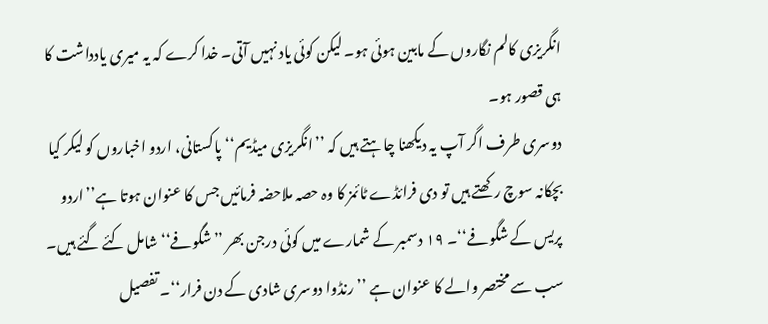انگریزی کالم نگاروں کے مابین ہوئی ہو۔ لیکن کوئی یاد نہیں آتی۔ خدا کرے کہ یہ میری یادداشت کا ہی قصور ہو۔
دوسری طرف اگر آپ یہ دیکھنا چاہتے ہیں کہ ’’انگریزی میڈیم‘‘ پاکستانی، اردو اخباروں کو لیکر کیا بچکانہ سوچ رکھتے ہیں تو دی فرائڈے ٹائمز کا وہ حصہ ملاحضہ فرمائیں جس کا عنوان ہوتا ہے’’اردو پریس کے شگوفے‘‘۔ ۱۹ دسمبر کے شمارے میں کوئی درجن بھر ’’شگوفے‘‘ شامل کئے گئے ہیں۔ سب سے مختصر والے کا عنوان ہے ’’رنڈوا دوسری شادی کے دن فرار‘‘۔ تفصیل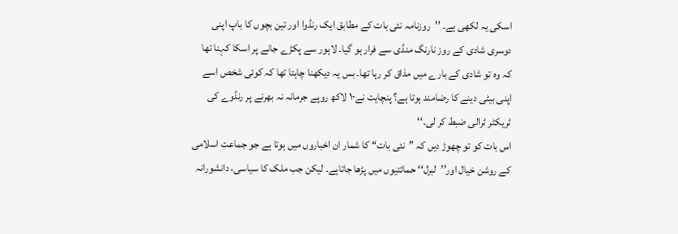اسکی یہ لکھی ہے۔ ’’روزنامہ نئی بات کے مطابق ایک رنڈوا اور تین بچوں کا باپ اپنی دوسری شادی کے روز نارنگ منڈی سے فرار ہو گیا۔ لاہور سے پکڑے جانے پر اسکا کہنا تھا کہ وہ تو شادی کے بارے میں مذاق کر رہا تھا۔ بس یہ دیکھنا چاہتا تھا کہ کوئی شخص اسے اپنی بیٹی دینے کا رضامند ہوتا ہے؟ پنچایت نے١٠ لاکھ روپے جرمانہ نہ بھرنے پر رنڈوے کی ٹریکٹر ٹرالی ضبط کر لی۔‘‘
اس بات کو تو چھوڑ دیں کہ ’’نئی بات‘‘ کا شمار ان اخباروں میں ہوتا ہے جو جماعت اسلامی کے روشن خیال اور’’لبرل‘‘ حمائتیوں میں پڑھا جاتاہے۔ لیکن جب ملک کا سیاسی، دانشورانہ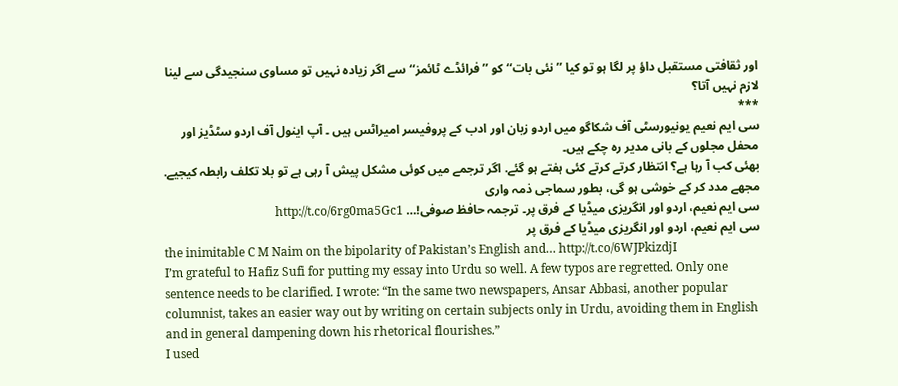اور ثقافتی مستقبل داؤ پر لگا ہو تو کیا ’’نئی بات‘‘ کو ’’فرائڈے ٹائمز‘‘ سے اگر زیادہ نہیں تو مساوی سنجیدگی سے لینا لازم نہیں آتا؟
***
سی ایم نعیم یونیورسٹی آف شکاگو میں اردو زبان اور ادب کے پروفیسر امیراٹس ہیں ۔ آپ اینول آف اردو سٹڈیز اور محفل مجلوں کے بانی مدیر رہ چکے ہیں۔
بھئی کب آ رہا ہے؟ انتظار کرتے کرتے کئی ہفتے ہو گئے. اگر ترجمے میں کوئی مشکل پیش آ رہی ہے تو بلا تکلف رابطہ کیجیے. مجھے مدد کر کے خوشی ہو گی، بطور سماجی ذمہ واری
سی ایم نعیم، اردو اور انگریزی میڈیا کے فرق پر۔ ترجمہ حافظ صوفی!… http://t.co/6rg0ma5Gc1
سی ایم نعیم، اردو اور انگریزی میڈیا کے فرق پر
the inimitable C M Naim on the bipolarity of Pakistan’s English and… http://t.co/6WJPkizdjI
I’m grateful to Hafiz Sufi for putting my essay into Urdu so well. A few typos are regretted. Only one sentence needs to be clarified. I wrote: “In the same two newspapers, Ansar Abbasi, another popular columnist, takes an easier way out by writing on certain subjects only in Urdu, avoiding them in English and in general dampening down his rhetorical flourishes.”
I used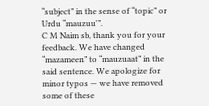“subject” in the sense of “topic” or Urdu “mauzuu'”.
C M Naim sb, thank you for your feedback. We have changed “mazameen” to “mauzuaat” in the said sentence. We apologize for minor typos — we have removed some of these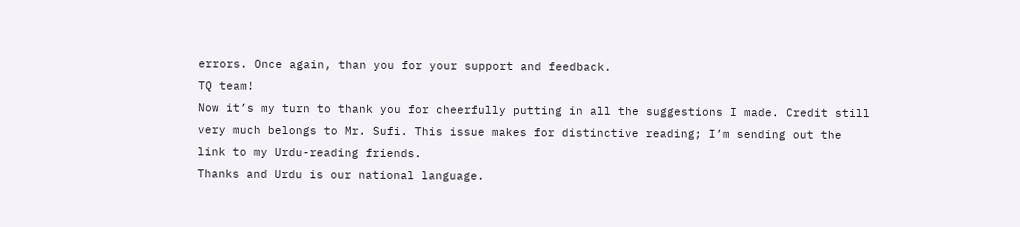errors. Once again, than you for your support and feedback.
TQ team!
Now it’s my turn to thank you for cheerfully putting in all the suggestions I made. Credit still very much belongs to Mr. Sufi. This issue makes for distinctive reading; I’m sending out the link to my Urdu-reading friends.
Thanks and Urdu is our national language.